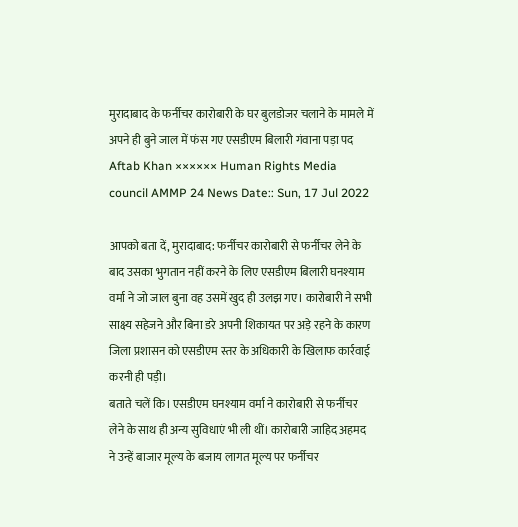मुरादाबाद के फर्नीचर कारोबारी के घर बुलडोजर चलाने के मामले में अपने ही बुने जाल में फंस गए एसडीएम बिलारी गंवाना पड़ा पद
Aftab Khan ×××××× Human Rights Media council AMMP 24 News Date:: Sun, 17 Jul 2022

आपको बता दें, मुरादाबाद: फर्नीचर कारोबारी से फर्नीचर लेने के बाद उसका भुगतान नहीं करने के लिए एसडीएम बिलारी घनश्याम वर्मा ने जो जाल बुना वह उसमें खुद ही उलझ गए। कारोबारी ने सभी साक्ष्य सहेजने और बिना डरे अपनी शिकायत पर अड़े रहने के कारण जिला प्रशासन को एसडीएम स्तर के अधिकारी के खिलाफ कार्रवाई करनी ही पड़ी।
बताते चलें कि। एसडीएम घनश्याम वर्मा ने कारोबारी से फर्नीचर लेने के साथ ही अन्य सुविधाएं भी ली थीं। कारोबारी जाहिद अहमद ने उन्हें बाजार मूल्य के बजाय लागत मूल्य पर फर्नीचर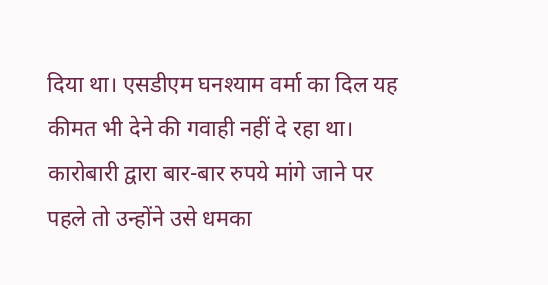दिया था। एसडीएम घनश्याम वर्मा का दिल यह कीमत भी देने की गवाही नहीं दे रहा था। कारोबारी द्वारा बार-बार रुपये मांगे जाने पर पहले तो उन्होंने उसे धमका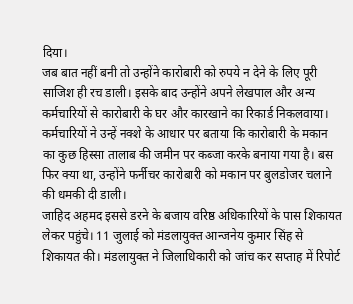दिया।
जब बात नहीं बनी तो उन्होंने कारोबारी को रुपये न देने के लिए पूरी साजिश ही रच डाली। इसके बाद उन्होंने अपने लेखपाल और अन्य कर्मचारियों से कारोबारी के घर और कारखाने का रिकार्ड निकलवाया। कर्मचारियों ने उन्हें नक्शे के आधार पर बताया कि कारोबारी के मकान का कुछ हिस्सा तालाब की जमीन पर कब्जा करके बनाया गया है। बस फिर क्या था, उन्होंने फर्नीचर कारोबारी को मकान पर बुलडोजर चलाने की धमकी दी डाली।
जाहिद अहमद इससे डरने के बजाय वरिष्ठ अधिकारियों के पास शिकायत लेकर पहुंचे। 11 जुलाई को मंडलायुक्त आन्जनेय कुमार सिंह से शिकायत की। मंडलायुक्त ने जिलाधिकारी को जांच कर सप्ताह में रिपोर्ट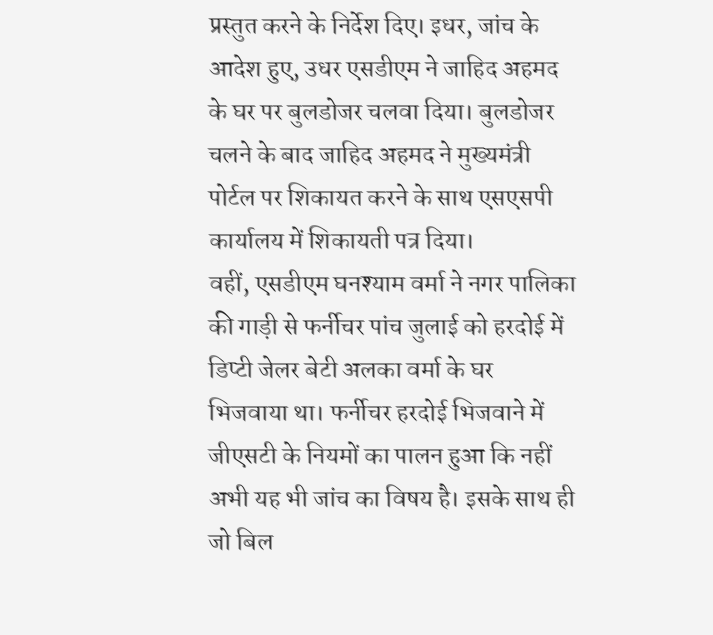प्रस्तुत करने के निर्देश दिए। इधर, जांच के आदेश हुए, उधर एसडीएम ने जाहिद अहमद के घर पर बुलडोजर चलवा दिया। बुलडोजर चलने के बाद जाहिद अहमद ने मुख्यमंत्री पोर्टल पर शिकायत करने के साथ एसएसपी कार्यालय में शिकायती पत्र दिया।
वहीं, एसडीएम घनश्याम वर्मा ने नगर पालिका की गाड़ी से फर्नीचर पांच जुलाई को हरदोई में डिप्टी जेलर बेटी अलका वर्मा के घर भिजवाया था। फर्नीचर हरदोई भिजवाने में जीएसटी के नियमों का पालन हुआ कि नहीं अभी यह भी जांच का विषय है। इसके साथ ही जो बिल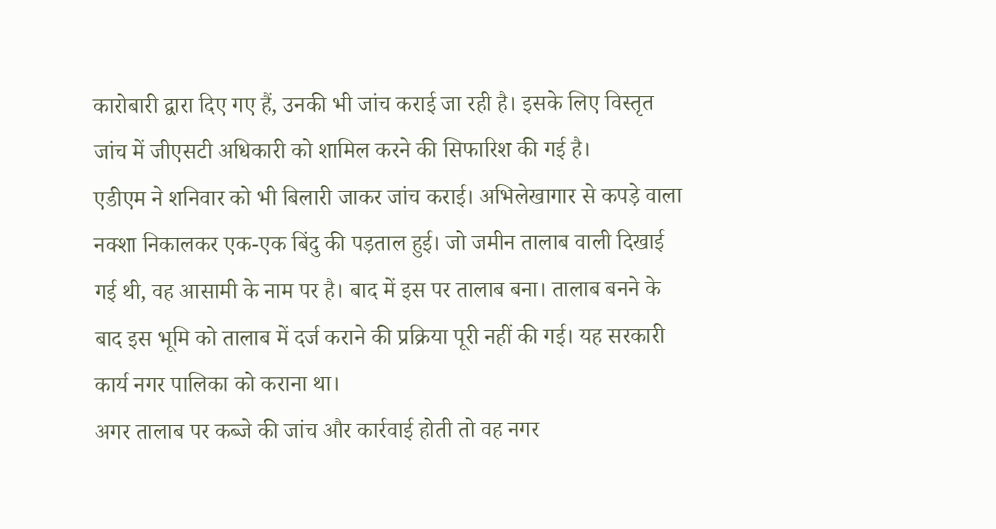कारोबारी द्वारा दिए गए हैं, उनकी भी जांच कराई जा रही है। इसके लिए विस्तृत जांच में जीएसटी अधिकारी को शामिल करने की सिफारिश की गई है।
एडीएम ने शनिवार को भी बिलारी जाकर जांच कराई। अभिलेखागार से कपड़े वाला नक्शा निकालकर एक-एक बिंदु की पड़ताल हुई। जो जमीन तालाब वाली दिखाई गई थी, वह आसामी के नाम पर है। बाद में इस पर तालाब बना। तालाब बनने के बाद इस भूमि को तालाब में दर्ज कराने की प्रक्रिया पूरी नहीं की गई। यह सरकारी कार्य नगर पालिका को कराना था।
अगर तालाब पर कब्जे की जांच और कार्रवाई होती तो वह नगर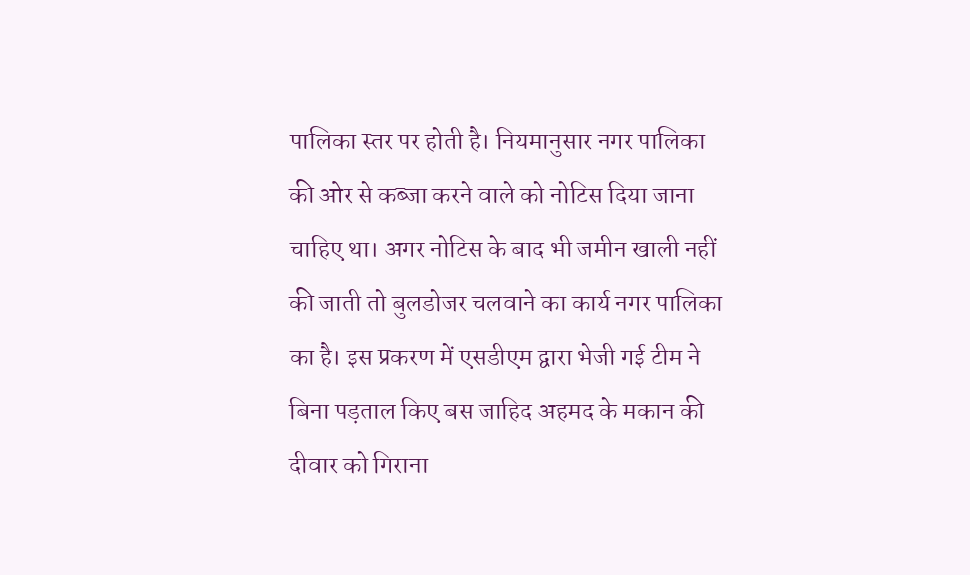पालिका स्तर पर होती है। नियमानुसार नगर पालिका की ओर से कब्जा करने वाले को नोटिस दिया जाना चाहिए था। अगर नोटिस के बाद भी जमीन खाली नहीं की जाती तो बुलडोजर चलवाने का कार्य नगर पालिका का है। इस प्रकरण में एसडीएम द्वारा भेजी गई टीम ने बिना पड़ताल किए बस जाहिद अहमद के मकान की दीवार को गिराना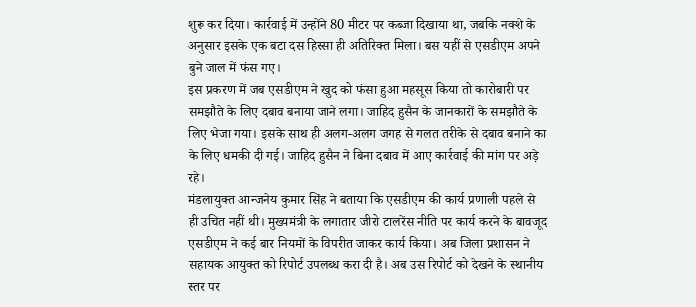शुरू कर दिया। कार्रवाई में उन्होंने 80 मीटर पर कब्जा दिखाया था, जबकि नक्शे के अनुसार इसके एक बटा दस हिस्सा ही अतिरिक्त मिला। बस यहीं से एसडीएम अपने बुने जाल में फंस गए।
इस प्रकरण में जब एसडीएम ने खुद को फंसा हुआ महसूस किया तो कारोबारी पर समझौते के लिए दबाव बनाया जाने लगा। जाहिद हुसैन के जानकारों के समझौते के लिए भेजा गया। इसके साथ ही अलग-अलग जगह से गलत तरीके से दबाव बनाने का के लिए धमकी दी गई। जाहिद हुसैन ने बिना दबाव में आए कार्रवाई की मांग पर अड़े रहे।
मंडलायुक्त आन्जनेय कुमार सिंह ने बताया कि एसडीएम की कार्य प्रणाली पहले से ही उचित नहीं थी। मुख्यमंत्री के लगातार जीरो टालरेंस नीति पर कार्य करने के बावजूद एसडीएम ने कई बार नियमों के विपरीत जाकर कार्य किया। अब जिला प्रशासन ने सहायक आयुक्त को रिपोर्ट उपलब्ध करा दी है। अब उस रिपोर्ट को देखने के स्थानीय स्तर पर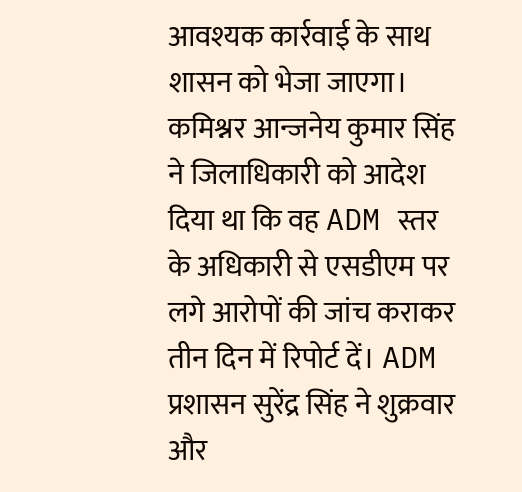आवश्यक कार्रवाई के साथ शासन को भेजा जाएगा।
कमिश्नर आन्जनेय कुमार सिंह ने जिलाधिकारी को आदेश दिया था कि वह ADM स्तर के अधिकारी से एसडीएम पर लगे आरोपों की जांच कराकर तीन दिन में रिपोर्ट दें। ADM प्रशासन सुरेंद्र सिंह ने शुक्रवार और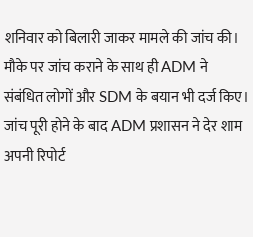शनिवार को बिलारी जाकर मामले की जांच की।
मौके पर जांच कराने के साथ ही ADM ने संबंधित लोगों और SDM के बयान भी दर्ज किए। जांच पूरी होने के बाद ADM प्रशासन ने देर शाम अपनी रिपोर्ट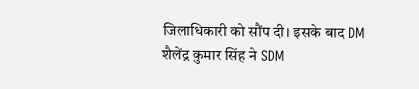जिलाधिकारी को सौंप दी। इसके बाद DM शैलेंद्र कुमार सिंह ने SDM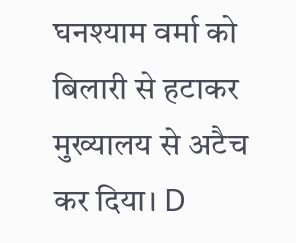घनश्याम वर्मा को बिलारी से हटाकर मुख्यालय से अटैच कर दिया। D